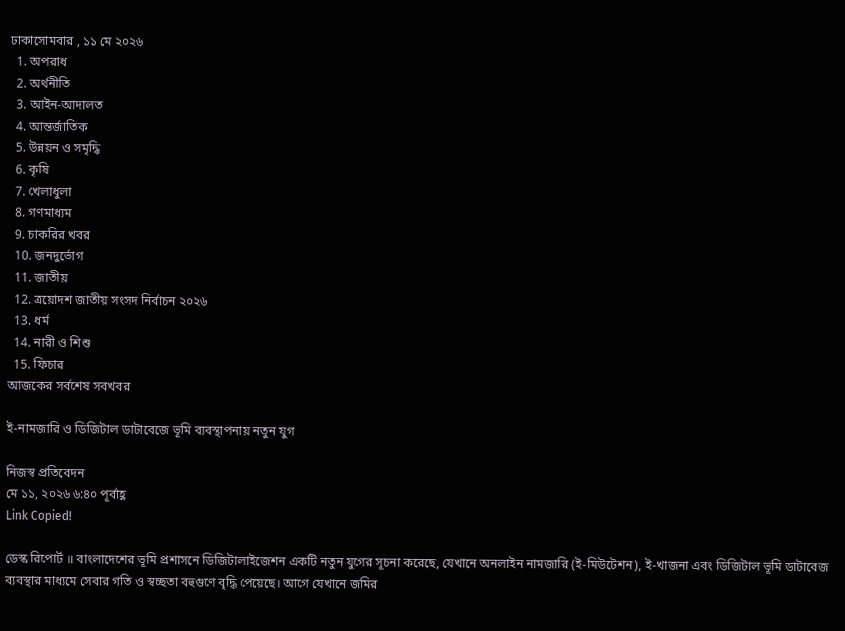ঢাকাসোমবার , ১১ মে ২০২৬
  1. অপরাধ
  2. অর্থনীতি
  3. আইন-আদালত
  4. আন্তর্জাতিক
  5. উন্নয়ন ও সমৃদ্ধি
  6. কৃষি
  7. খেলাধুলা
  8. গণমাধ্যম
  9. চাকরির খবর
  10. জনদুর্ভোগ
  11. জাতীয়
  12. ত্রয়োদশ জাতীয় সংসদ নির্বাচন ২০২৬
  13. ধর্ম
  14. নারী ও শিশু
  15. ফিচার
আজকের সর্বশেষ সবখবর

ই-নামজারি ও ডিজিটাল ডাটাবেজে ভূমি ব্যবস্থাপনায় নতুন যুগ

নিজস্ব প্রতিবেদন
মে ১১, ২০২৬ ৬:৪০ পূর্বাহ্ণ
Link Copied!

ডেস্ক রিপোর্ট ॥ বাংলাদেশের ভূমি প্রশাসনে ডিজিটালাইজেশন একটি নতুন যুগের সূচনা করেছে, যেখানে অনলাইন নামজারি (ই-মিউটেশন), ই-খাজনা এবং ডিজিটাল ভূমি ডাটাবেজ ব্যবস্থার মাধ্যমে সেবার গতি ও স্বচ্ছতা বহুগুণে বৃদ্ধি পেয়েছে। আগে যেখানে জমির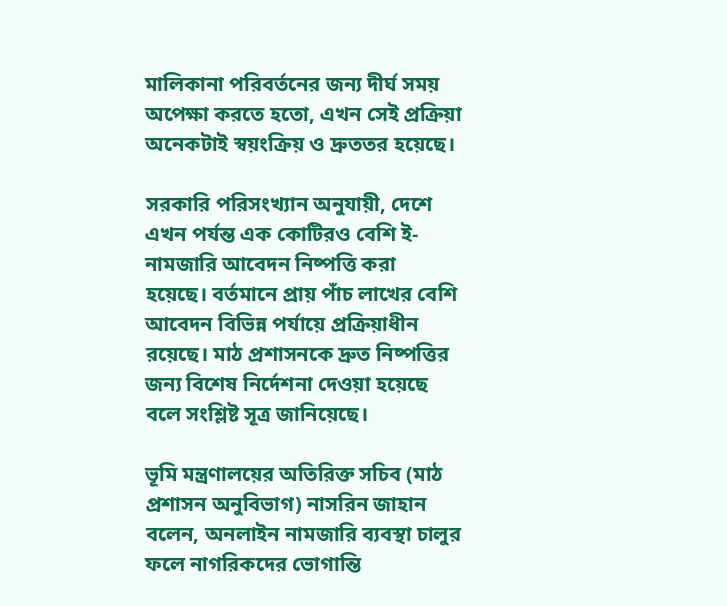মালিকানা পরিবর্তনের জন্য দীর্ঘ সময় অপেক্ষা করতে হতো, এখন সেই প্রক্রিয়া অনেকটাই স্বয়ংক্রিয় ও দ্রুততর হয়েছে।

সরকারি পরিসংখ্যান অনুযায়ী, দেশে এখন পর্যন্ত এক কোটিরও বেশি ই-নামজারি আবেদন নিষ্পত্তি করা হয়েছে। বর্তমানে প্রায় পাঁচ লাখের বেশি আবেদন বিভিন্ন পর্যায়ে প্রক্রিয়াধীন রয়েছে। মাঠ প্রশাসনকে দ্রুত নিষ্পত্তির জন্য বিশেষ নির্দেশনা দেওয়া হয়েছে বলে সংশ্লিষ্ট সূত্র জানিয়েছে।

ভূমি মন্ত্রণালয়ের অতিরিক্ত সচিব (মাঠ প্রশাসন অনুবিভাগ) নাসরিন জাহান বলেন, অনলাইন নামজারি ব্যবস্থা চালুর ফলে নাগরিকদের ভোগান্তি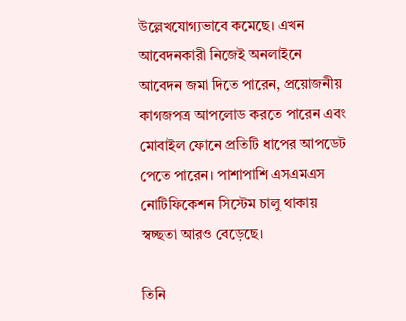উল্লেখযোগ্যভাবে কমেছে। এখন আবেদনকারী নিজেই অনলাইনে আবেদন জমা দিতে পারেন, প্রয়োজনীয় কাগজপত্র আপলোড করতে পারেন এবং মোবাইল ফোনে প্রতিটি ধাপের আপডেট পেতে পারেন। পাশাপাশি এসএমএস নোটিফিকেশন সিস্টেম চালু থাকায় স্বচ্ছতা আরও বেড়েছে।

তিনি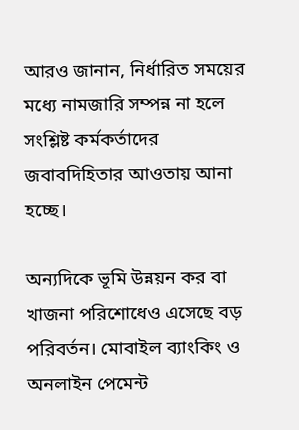আরও জানান, নির্ধারিত সময়ের মধ্যে নামজারি সম্পন্ন না হলে সংশ্লিষ্ট কর্মকর্তাদের জবাবদিহিতার আওতায় আনা হচ্ছে।

অন্যদিকে ভূমি উন্নয়ন কর বা খাজনা পরিশোধেও এসেছে বড় পরিবর্তন। মোবাইল ব্যাংকিং ও অনলাইন পেমেন্ট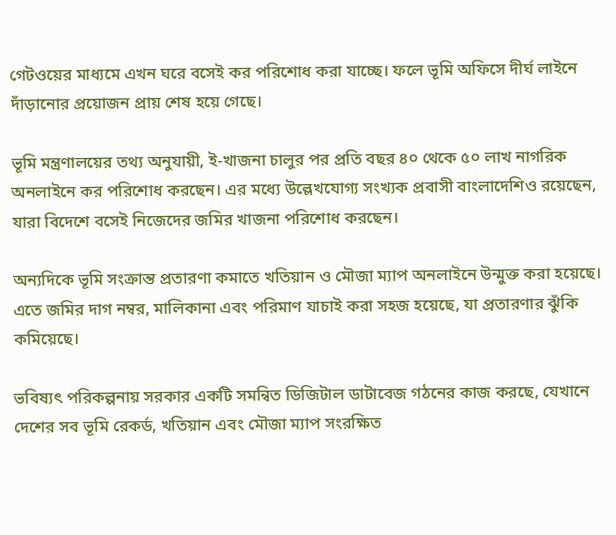গেটওয়ের মাধ্যমে এখন ঘরে বসেই কর পরিশোধ করা যাচ্ছে। ফলে ভূমি অফিসে দীর্ঘ লাইনে দাঁড়ানোর প্রয়োজন প্রায় শেষ হয়ে গেছে।

ভূমি মন্ত্রণালয়ের তথ্য অনুযায়ী, ই-খাজনা চালুর পর প্রতি বছর ৪০ থেকে ৫০ লাখ নাগরিক অনলাইনে কর পরিশোধ করছেন। এর মধ্যে উল্লেখযোগ্য সংখ্যক প্রবাসী বাংলাদেশিও রয়েছেন, যারা বিদেশে বসেই নিজেদের জমির খাজনা পরিশোধ করছেন।

অন্যদিকে ভূমি সংক্রান্ত প্রতারণা কমাতে খতিয়ান ও মৌজা ম্যাপ অনলাইনে উন্মুক্ত করা হয়েছে। এতে জমির দাগ নম্বর, মালিকানা এবং পরিমাণ যাচাই করা সহজ হয়েছে, যা প্রতারণার ঝুঁকি কমিয়েছে।

ভবিষ্যৎ পরিকল্পনায় সরকার একটি সমন্বিত ডিজিটাল ডাটাবেজ গঠনের কাজ করছে, যেখানে দেশের সব ভূমি রেকর্ড, খতিয়ান এবং মৌজা ম্যাপ সংরক্ষিত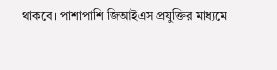থাকবে। পাশাপাশি জিআইএস প্রযুক্তির মাধ্যমে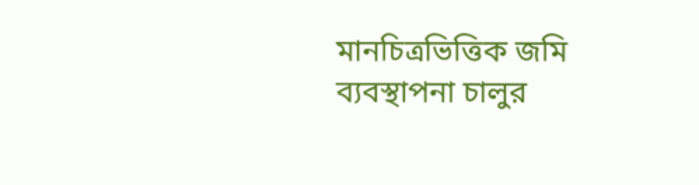মানচিত্রভিত্তিক জমি ব্যবস্থাপনা চালুর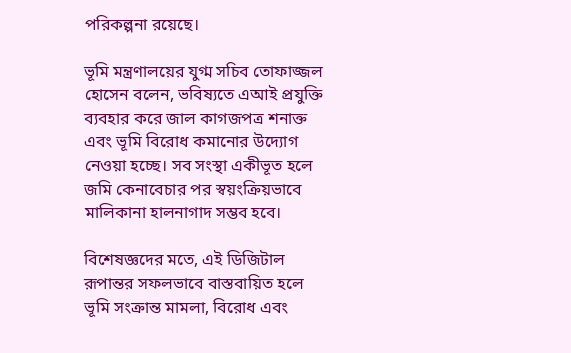পরিকল্পনা রয়েছে।

ভূমি মন্ত্রণালয়ের যুগ্ম সচিব তোফাজ্জল হোসেন বলেন, ভবিষ্যতে এআই প্রযুক্তি ব্যবহার করে জাল কাগজপত্র শনাক্ত এবং ভূমি বিরোধ কমানোর উদ্যোগ নেওয়া হচ্ছে। সব সংস্থা একীভূত হলে জমি কেনাবেচার পর স্বয়ংক্রিয়ভাবে মালিকানা হালনাগাদ সম্ভব হবে।

বিশেষজ্ঞদের মতে, এই ডিজিটাল রূপান্তর সফলভাবে বাস্তবায়িত হলে ভূমি সংক্রান্ত মামলা, বিরোধ এবং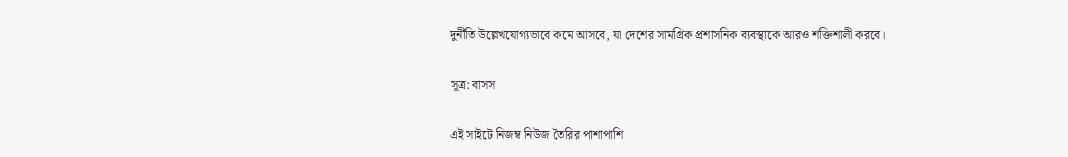দুর্নীতি উল্লেখযোগ্যভাবে কমে আসবে, যা দেশের সামগ্রিক প্রশাসনিক ব্যবস্থাকে আরও শক্তিশালী করবে।

সূত্র: বাসস

এই সাইটে নিজম্ব নিউজ তৈরির পাশাপাশি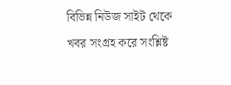বিভিন্ন নিউজ সাইট থেকে খবর সংগ্রহ করে সংশ্লিষ্ট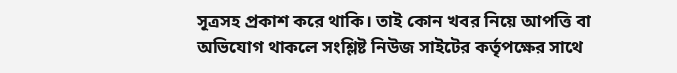সূত্রসহ প্রকাশ করে থাকি। তাই কোন খবর নিয়ে আপত্তি বা অভিযোগ থাকলে সংশ্লিষ্ট নিউজ সাইটের কর্তৃপক্ষের সাথে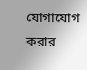যোগাযোগ করার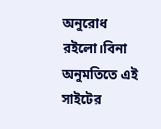অনুরোধ রইলো।বিনা অনুমতিতে এই সাইটের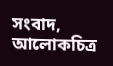সংবাদ, আলোকচিত্র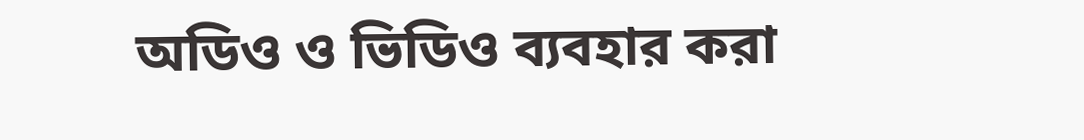অডিও ও ভিডিও ব্যবহার করা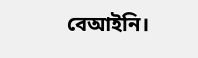বেআইনি।